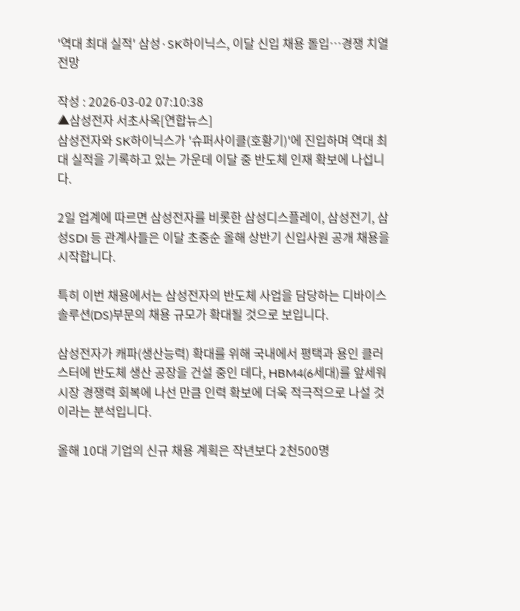'역대 최대 실적' 삼성·SK하이닉스, 이달 신입 채용 돌입…경쟁 치열 전망

작성 : 2026-03-02 07:10:38
▲삼성전자 서초사옥[연합뉴스]
삼성전자와 SK하이닉스가 '슈퍼사이클(호황기)'에 진입하며 역대 최대 실적을 기록하고 있는 가운데 이달 중 반도체 인재 확보에 나섭니다.

2일 업계에 따르면 삼성전자를 비롯한 삼성디스플레이, 삼성전기, 삼성SDI 등 관계사들은 이달 초중순 올해 상반기 신입사원 공개 채용을 시작합니다.

특히 이번 채용에서는 삼성전자의 반도체 사업을 담당하는 디바이스솔루션(DS)부문의 채용 규모가 확대될 것으로 보입니다.

삼성전자가 캐파(생산능력) 확대를 위해 국내에서 평택과 용인 클러스터에 반도체 생산 공장을 건설 중인 데다, HBM4(6세대)를 앞세워 시장 경쟁력 회복에 나선 만큼 인력 확보에 더욱 적극적으로 나설 것이라는 분석입니다.

올해 10대 기업의 신규 채용 계획은 작년보다 2천500명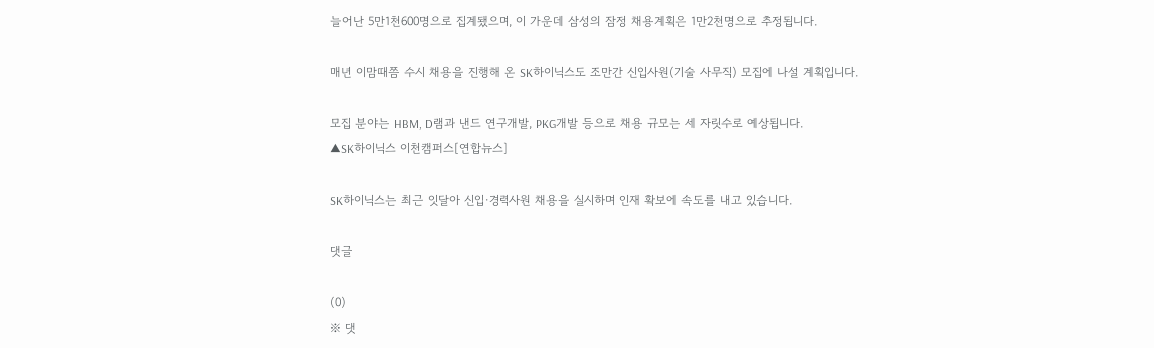늘어난 5만1천600명으로 집계됐으며, 이 가운데 삼성의 잠정 채용계획은 1만2천명으로 추정됩니다.

매년 이맘때쯤 수시 채용을 진행해 온 SK하이닉스도 조만간 신입사원(기술 사무직) 모집에 나설 계획입니다.

모집 분야는 HBM, D램과 낸드 연구개발, PKG개발 등으로 채용 규모는 세 자릿수로 예상됩니다.
▲SK하이닉스 이천캠퍼스[연합뉴스]

SK하이닉스는 최근 잇달아 신입·경력사원 채용을 실시하며 인재 확보에 속도를 내고 있습니다.

댓글

(0)
※ 댓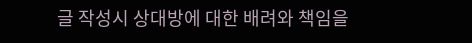글 작성시 상대방에 대한 배려와 책임을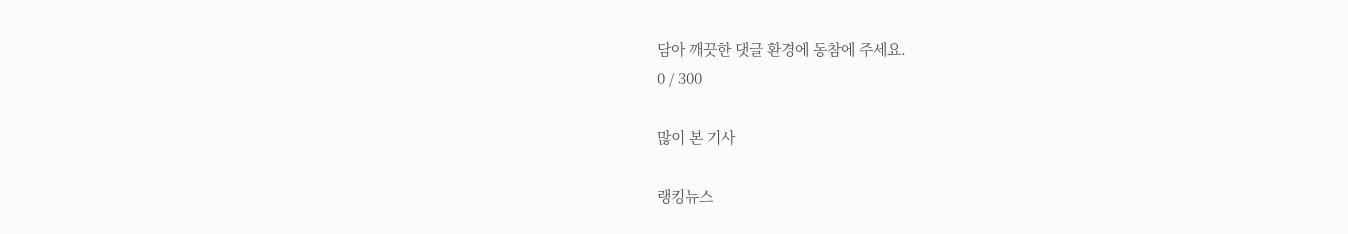담아 깨끗한 댓글 환경에 동참에 주세요.
0 / 300

많이 본 기사

랭킹뉴스